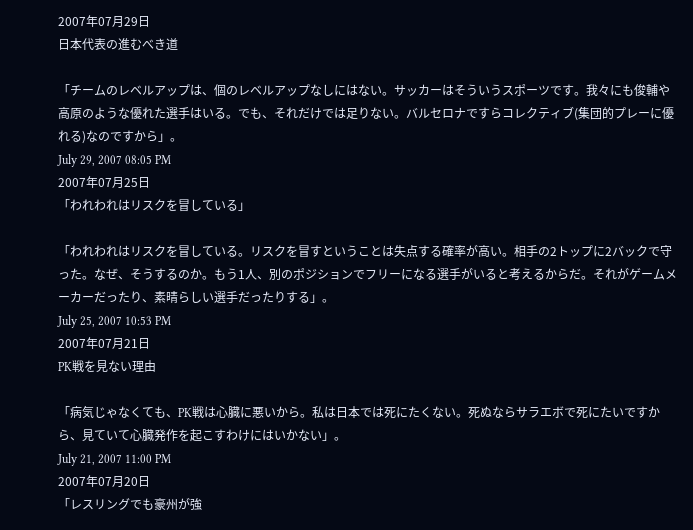2007年07月29日
日本代表の進むべき道

「チームのレベルアップは、個のレベルアップなしにはない。サッカーはそういうスポーツです。我々にも俊輔や高原のような優れた選手はいる。でも、それだけでは足りない。バルセロナですらコレクティブ(集団的プレーに優れる)なのですから」。
July 29, 2007 08:05 PM
2007年07月25日
「われわれはリスクを冒している」

「われわれはリスクを冒している。リスクを冒すということは失点する確率が高い。相手の2トップに2バックで守った。なぜ、そうするのか。もう1人、別のポジションでフリーになる選手がいると考えるからだ。それがゲームメーカーだったり、素晴らしい選手だったりする」。
July 25, 2007 10:53 PM
2007年07月21日
PK戦を見ない理由

「病気じゃなくても、PK戦は心臓に悪いから。私は日本では死にたくない。死ぬならサラエボで死にたいですから、見ていて心臓発作を起こすわけにはいかない」。
July 21, 2007 11:00 PM
2007年07月20日
「レスリングでも豪州が強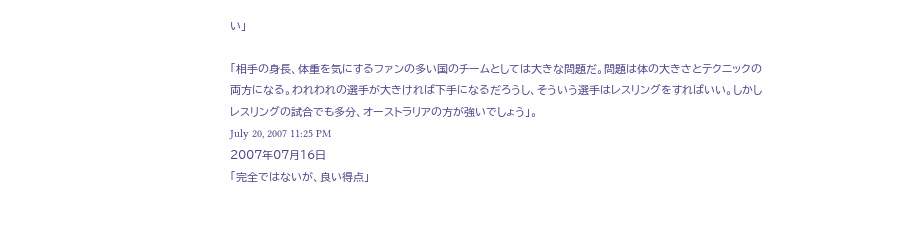い」

「相手の身長、体重を気にするファンの多い国のチームとしては大きな問題だ。問題は体の大きさとテクニックの両方になる。われわれの選手が大きければ下手になるだろうし、そういう選手はレスリングをすればいい。しかしレスリングの試合でも多分、オーストラリアの方が強いでしょう」。
July 20, 2007 11:25 PM
2007年07月16日
「完全ではないが、良い得点」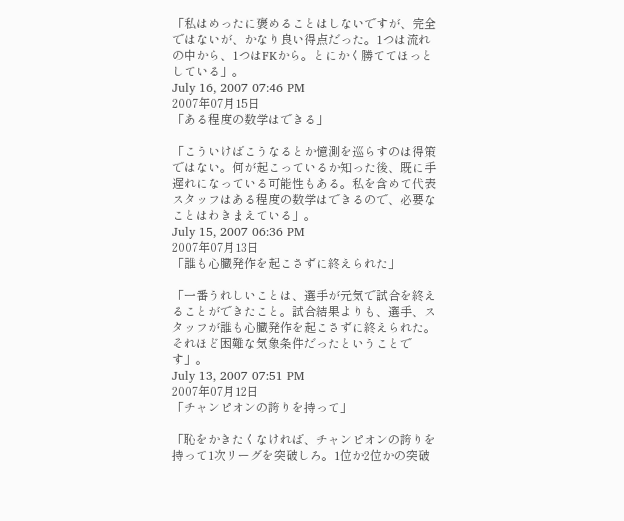「私はめったに褒めることはしないですが、完全ではないが、かなり良い得点だった。1つは流れの中から、1つはFKから。とにかく勝ててほっとしている」。
July 16, 2007 07:46 PM
2007年07月15日
「ある程度の数学はできる」

「こういけばこうなるとか憶測を巡らすのは得策ではない。何が起こっているか知った後、既に手遅れになっている可能性もある。私を含めて代表スタッフはある程度の数学はできるので、必要なことはわきまえている」。
July 15, 2007 06:36 PM
2007年07月13日
「誰も心臓発作を起こさずに終えられた」

「一番うれしいことは、選手が元気で試合を終えることができたこと。試合結果よりも、選手、スタッフが誰も心臓発作を起こさずに終えられた。それほど困難な気象条件だったということです」。
July 13, 2007 07:51 PM
2007年07月12日
「チャンピオンの誇りを持って」

「恥をかきたくなければ、チャンピオンの誇りを持って1次リーグを突破しろ。1位か2位かの突破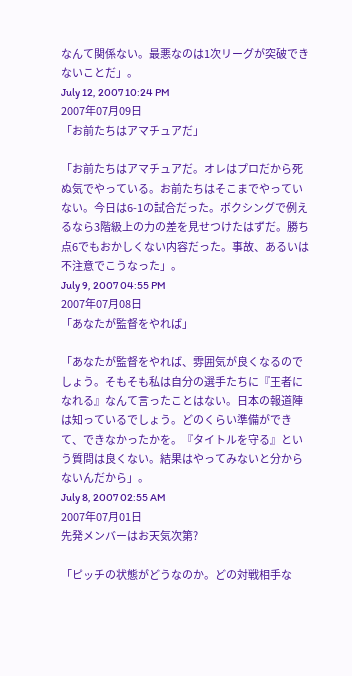なんて関係ない。最悪なのは1次リーグが突破できないことだ」。
July 12, 2007 10:24 PM
2007年07月09日
「お前たちはアマチュアだ」

「お前たちはアマチュアだ。オレはプロだから死ぬ気でやっている。お前たちはそこまでやっていない。今日は6-1の試合だった。ボクシングで例えるなら3階級上の力の差を見せつけたはずだ。勝ち点6でもおかしくない内容だった。事故、あるいは不注意でこうなった」。
July 9, 2007 04:55 PM
2007年07月08日
「あなたが監督をやれば」

「あなたが監督をやれば、雰囲気が良くなるのでしょう。そもそも私は自分の選手たちに『王者になれる』なんて言ったことはない。日本の報道陣は知っているでしょう。どのくらい準備ができて、できなかったかを。『タイトルを守る』という質問は良くない。結果はやってみないと分からないんだから」。
July 8, 2007 02:55 AM
2007年07月01日
先発メンバーはお天気次第?

「ピッチの状態がどうなのか。どの対戦相手な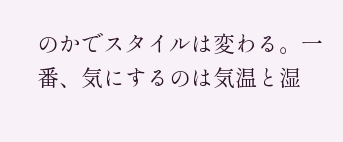のかでスタイルは変わる。一番、気にするのは気温と湿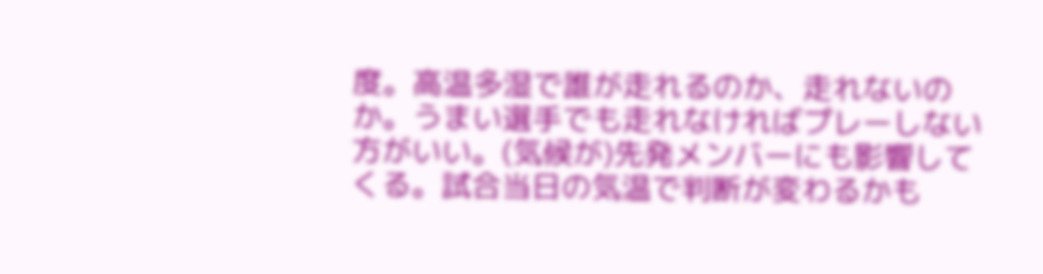度。高温多湿で誰が走れるのか、走れないのか。うまい選手でも走れなければプレーしない方がいい。(気候が)先発メンバーにも影響してくる。試合当日の気温で判断が変わるかも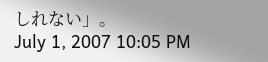しれない」。
July 1, 2007 10:05 PM